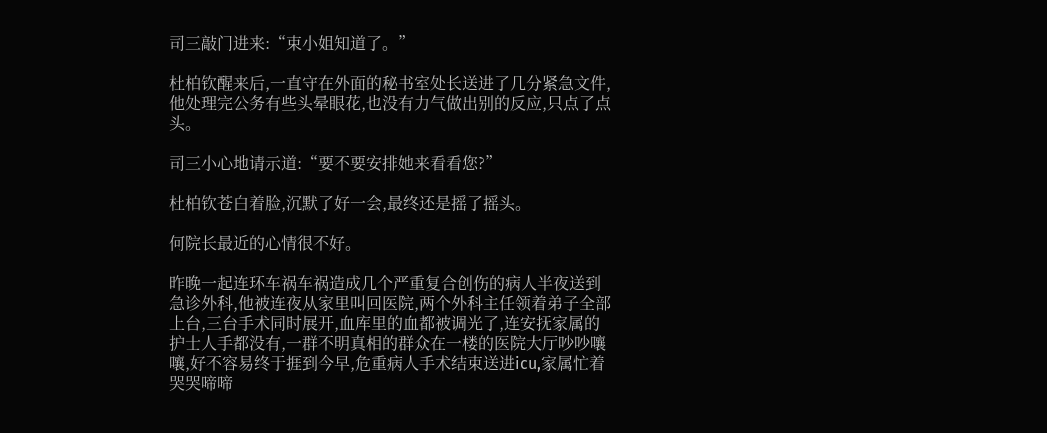司三敲门进来:“束小姐知道了。”

杜柏钦醒来后,一直守在外面的秘书室处长送进了几分紧急文件,他处理完公务有些头晕眼花,也没有力气做出别的反应,只点了点头。

司三小心地请示道:“要不要安排她来看看您?”

杜柏钦苍白着脸,沉默了好一会,最终还是摇了摇头。

何院长最近的心情很不好。

昨晚一起连环车祸车祸造成几个严重复合创伤的病人半夜送到急诊外科,他被连夜从家里叫回医院,两个外科主任领着弟子全部上台,三台手术同时展开,血库里的血都被调光了,连安抚家属的护士人手都没有,一群不明真相的群众在一楼的医院大厅吵吵嚷嚷,好不容易终于捱到今早,危重病人手术结束送进icu,家属忙着哭哭啼啼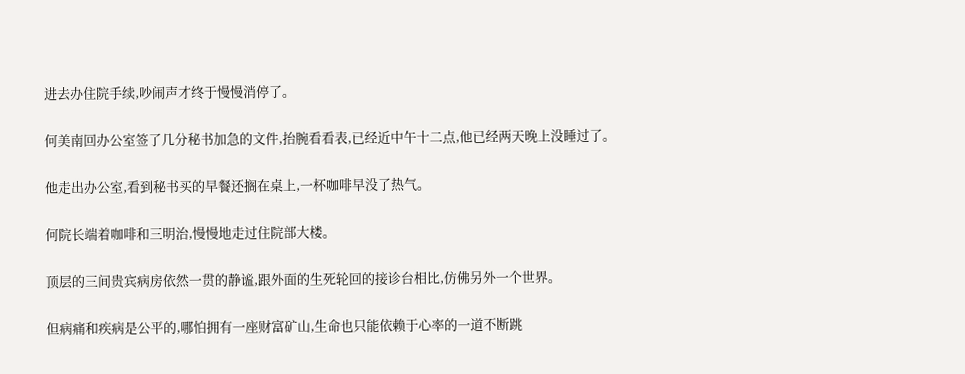进去办住院手续,吵闹声才终于慢慢消停了。

何美南回办公室签了几分秘书加急的文件,抬腕看看表,已经近中午十二点,他已经两天晚上没睡过了。

他走出办公室,看到秘书买的早餐还搁在桌上,一杯咖啡早没了热气。

何院长端着咖啡和三明治,慢慢地走过住院部大楼。

顶层的三间贵宾病房依然一贯的静谧,跟外面的生死轮回的接诊台相比,仿佛另外一个世界。

但病痛和疾病是公平的,哪怕拥有一座财富矿山,生命也只能依赖于心率的一道不断跳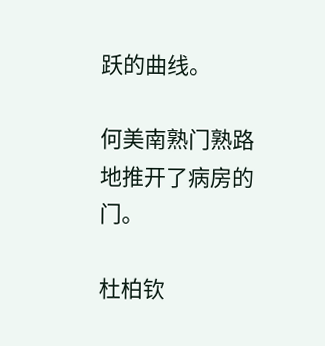跃的曲线。

何美南熟门熟路地推开了病房的门。

杜柏钦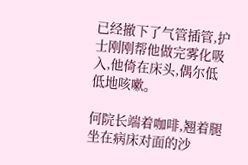已经撤下了气管插管,护士刚刚帮他做完雾化吸入,他倚在床头,偶尔低低地咳嗽。

何院长端着咖啡,翘着腿坐在病床对面的沙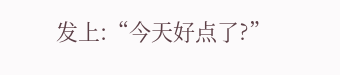发上:“今天好点了?”